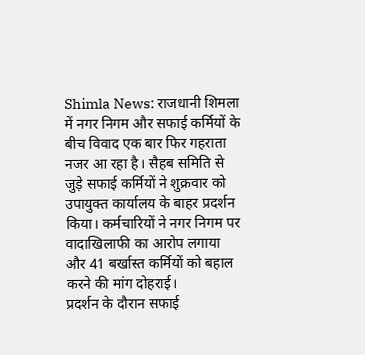Shimla News: राजधानी शिमला में नगर निगम और सफाई कर्मियों के बीच विवाद एक बार फिर गहराता नजर आ रहा है। सैहब समिति से जुड़े सफाई कर्मियों ने शुक्रवार को उपायुक्त कार्यालय के बाहर प्रदर्शन किया। कर्मचारियों ने नगर निगम पर वादाखिलाफी का आरोप लगाया और 41 बर्खास्त कर्मियों को बहाल करने की मांग दोहराई।
प्रदर्शन के दौरान सफाई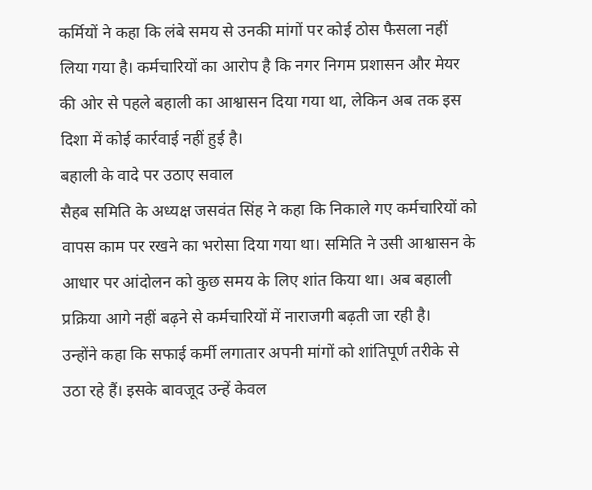कर्मियों ने कहा कि लंबे समय से उनकी मांगों पर कोई ठोस फैसला नहीं लिया गया है। कर्मचारियों का आरोप है कि नगर निगम प्रशासन और मेयर की ओर से पहले बहाली का आश्वासन दिया गया था, लेकिन अब तक इस दिशा में कोई कार्रवाई नहीं हुई है।
बहाली के वादे पर उठाए सवाल
सैहब समिति के अध्यक्ष जसवंत सिंह ने कहा कि निकाले गए कर्मचारियों को वापस काम पर रखने का भरोसा दिया गया था। समिति ने उसी आश्वासन के आधार पर आंदोलन को कुछ समय के लिए शांत किया था। अब बहाली प्रक्रिया आगे नहीं बढ़ने से कर्मचारियों में नाराजगी बढ़ती जा रही है।
उन्होंने कहा कि सफाई कर्मी लगातार अपनी मांगों को शांतिपूर्ण तरीके से उठा रहे हैं। इसके बावजूद उन्हें केवल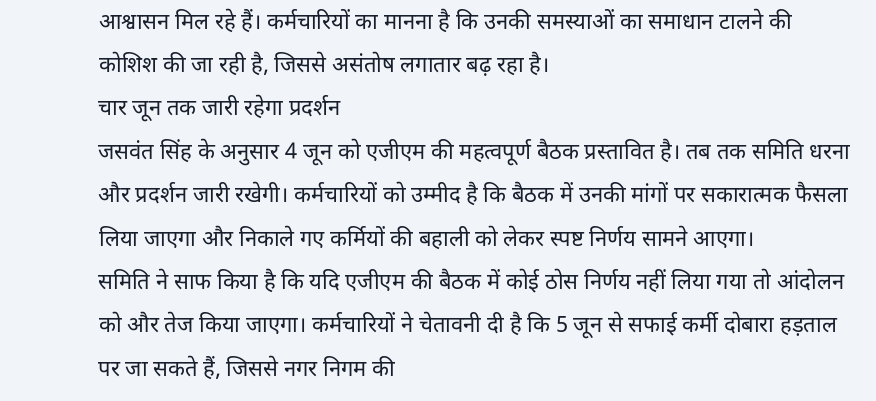आश्वासन मिल रहे हैं। कर्मचारियों का मानना है कि उनकी समस्याओं का समाधान टालने की कोशिश की जा रही है, जिससे असंतोष लगातार बढ़ रहा है।
चार जून तक जारी रहेगा प्रदर्शन
जसवंत सिंह के अनुसार 4 जून को एजीएम की महत्वपूर्ण बैठक प्रस्तावित है। तब तक समिति धरना और प्रदर्शन जारी रखेगी। कर्मचारियों को उम्मीद है कि बैठक में उनकी मांगों पर सकारात्मक फैसला लिया जाएगा और निकाले गए कर्मियों की बहाली को लेकर स्पष्ट निर्णय सामने आएगा।
समिति ने साफ किया है कि यदि एजीएम की बैठक में कोई ठोस निर्णय नहीं लिया गया तो आंदोलन को और तेज किया जाएगा। कर्मचारियों ने चेतावनी दी है कि 5 जून से सफाई कर्मी दोबारा हड़ताल पर जा सकते हैं, जिससे नगर निगम की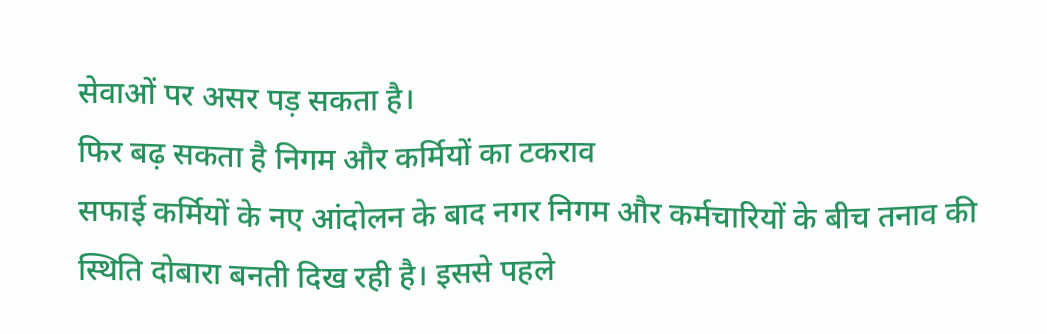सेवाओं पर असर पड़ सकता है।
फिर बढ़ सकता है निगम और कर्मियों का टकराव
सफाई कर्मियों के नए आंदोलन के बाद नगर निगम और कर्मचारियों के बीच तनाव की स्थिति दोबारा बनती दिख रही है। इससे पहले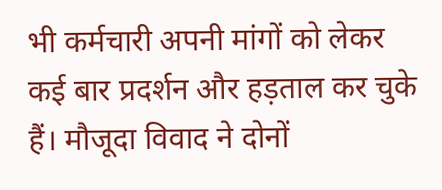भी कर्मचारी अपनी मांगों को लेकर कई बार प्रदर्शन और हड़ताल कर चुके हैं। मौजूदा विवाद ने दोनों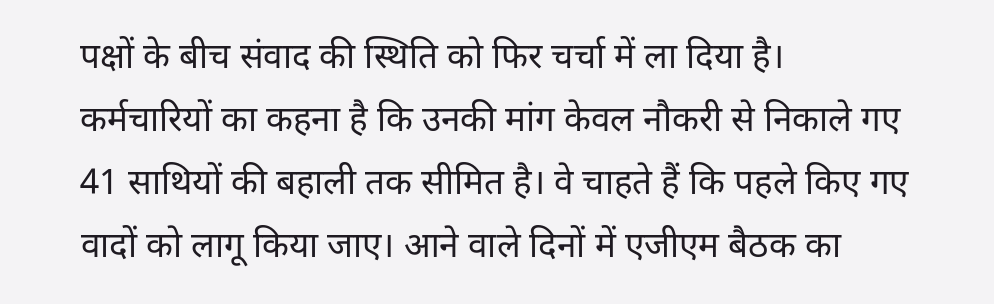पक्षों के बीच संवाद की स्थिति को फिर चर्चा में ला दिया है।
कर्मचारियों का कहना है कि उनकी मांग केवल नौकरी से निकाले गए 41 साथियों की बहाली तक सीमित है। वे चाहते हैं कि पहले किए गए वादों को लागू किया जाए। आने वाले दिनों में एजीएम बैठक का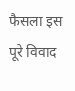फैसला इस पूरे विवाद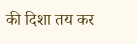की दिशा तय कर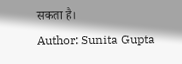सकता है।
Author: Sunita Gupta